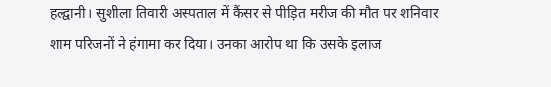हल्द्वानी। सुशीला तिवारी अस्पताल में कैंसर से पीड़ित मरीज की मौत पर शनिवार शाम परिजनों ने हंगामा कर दिया। उनका आरोप था कि उसके इलाज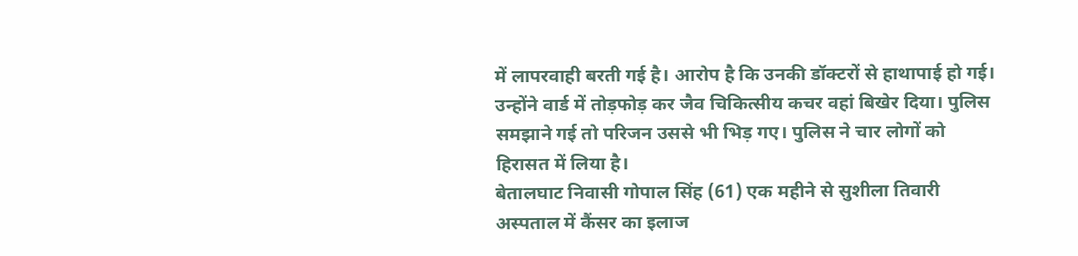में लापरवाही बरती गई है। आरोप है कि उनकी डॉक्टरों से हाथापाई हो गई। उन्होंने वार्ड में तोड़फोड़ कर जैव चिकित्सीय कचर वहां बिखेर दिया। पुलिस समझाने गई तो परिजन उससे भी भिड़ गए। पुलिस ने चार लोगों को हिरासत में लिया है।
बेतालघाट निवासी गोपाल सिंह (61) एक महीने से सुशीला तिवारी अस्पताल में कैंसर का इलाज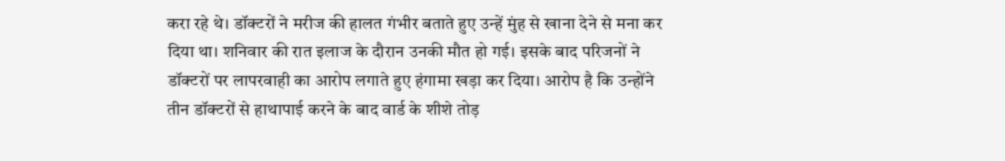करा रहे थे। डॉक्टरों ने मरीज की हालत गंभीर बताते हुए उन्हें मुंह से खाना देने से मना कर दिया था। शनिवार की रात इलाज के दौरान उनकी मौत हो गई। इसके बाद परिजनों ने डॉक्टरों पर लापरवाही का आरोप लगाते हुए हंगामा खड़ा कर दिया। आरोप है कि उन्होंने तीन डॉक्टरों से हाथापाई करने के बाद वार्ड के शीशे तोड़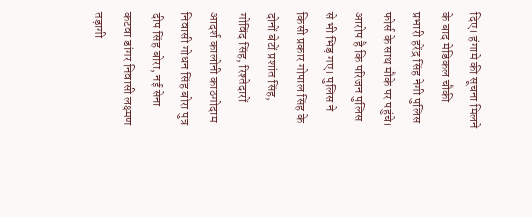दिए। हंगामे की सूचना मिलने के बाद मेडिकल चौकी प्रभारी हरेंद्र सिंह नेगी पुलिस फोर्स के साथ मौके पर पहुंचे। आरोप है कि परिजन पुलिस से भी भिड़ गए। पुलिस ने किसी प्रकार गोपाल सिंह के दोनों बेटों प्रशांत सिंह, गोविंद सिंह, रिश्तेदारों आदर्श कालोनी काठगोदाम निवासी गोधन सिंह बोरा पुत्र दीप सिंह बोरा, नई सेना कटवा डांगर निवासी लक्ष्मण तड़ागी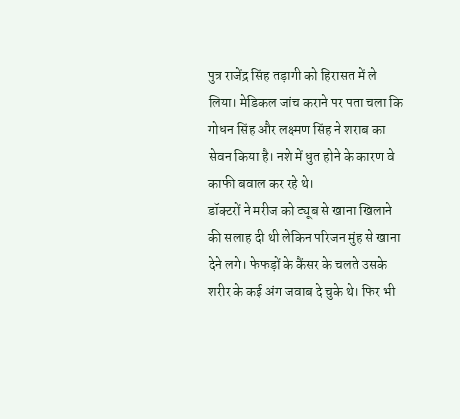पुत्र राजेंद्र सिंह तड़ागी को हिरासत में ले लिया। मेडिकल जांच कराने पर पता चला कि गोधन सिंह और लक्ष्मण सिंह ने शराब का सेवन किया है। नशे में धुत होने के कारण वे काफी बवाल कर रहे थे।
डॉक्टरों ने मरीज को ट्यूब से खाना खिलाने की सलाह दी थी लेकिन परिजन मुंह से खाना देने लगे। फेफड़ों के कैंसर के चलते उसके शरीर के कई अंग जवाब दे चुके थे। फिर भी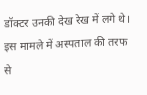डॉक्टर उनकी देख रेख में लगे थे। इस मामले में अस्पताल की तरफ से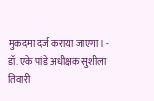मुकदमा दर्ज कराया जाएगा। - डॉ. एके पांडे अधीक्षक सुशीला तिवारी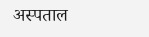अस्पताल